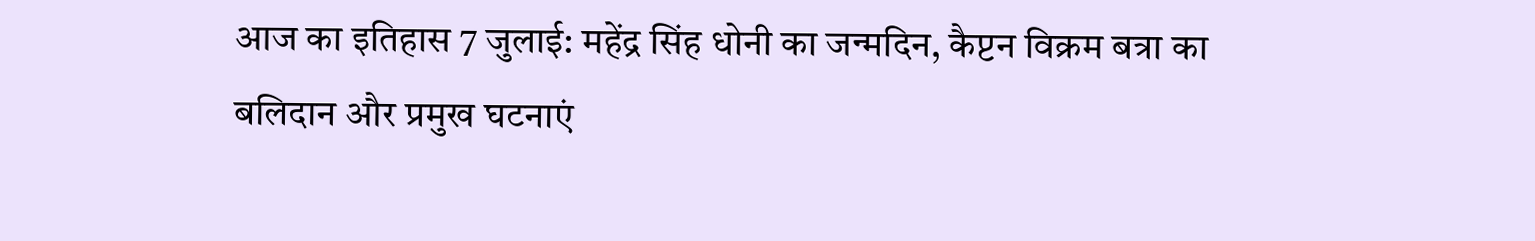आज का इतिहास 7 जुलाई: महेंद्र सिंह धोनी का जन्मदिन, कैप्टन विक्रम बत्रा का बलिदान और प्रमुख घटनाएं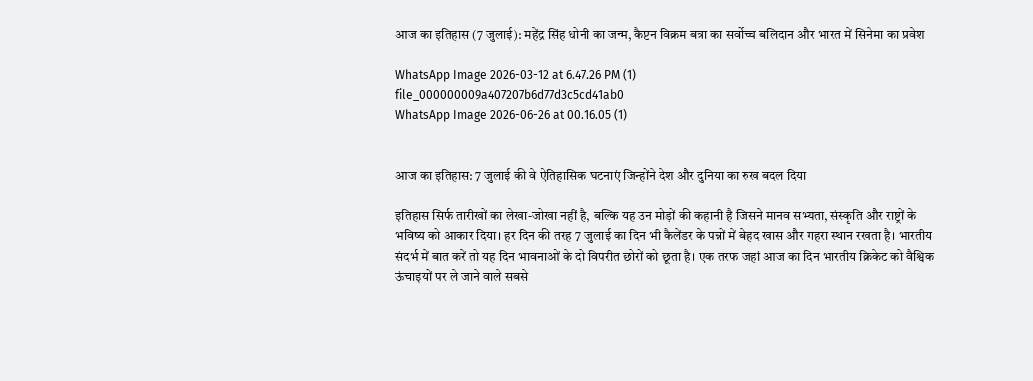आज का इतिहास (7 जुलाई): महेंद्र सिंह धोनी का जन्म, कैप्टन विक्रम बत्रा का सर्वोच्च बलिदान और भारत में सिनेमा का प्रवेश

WhatsApp Image 2026-03-12 at 6.47.26 PM (1)
file_000000009a407207b6d77d3c5cd41ab0
WhatsApp Image 2026-06-26 at 00.16.05 (1)


आज का इतिहास: 7 जुलाई की वे ऐतिहासिक घटनाएं जिन्होंने देश और दुनिया का रुख बदल दिया

इतिहास सिर्फ तारीखों का लेखा-जोखा नहीं है, बल्कि यह उन मोड़ों की कहानी है जिसने मानव सभ्यता, संस्कृति और राष्ट्रों के भविष्य को आकार दिया। हर दिन की तरह 7 जुलाई का दिन भी कैलेंडर के पन्नों में बेहद खास और गहरा स्थान रखता है। भारतीय संदर्भ में बात करें तो यह दिन भावनाओं के दो विपरीत छोरों को छूता है। एक तरफ जहां आज का दिन भारतीय क्रिकेट को वैश्विक ऊंचाइयों पर ले जाने वाले सबसे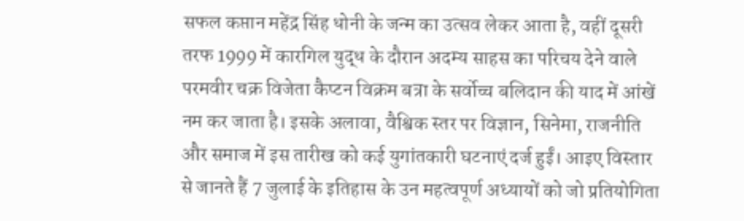सफल कप्तान महेंद्र सिंह धोनी के जन्म का उत्सव लेकर आता है, वहीं दूसरी तरफ 1999 में कारगिल युद्ध के दौरान अदम्य साहस का परिचय देने वाले परमवीर चक्र विजेता कैप्टन विक्रम बत्रा के सर्वोच्च बलिदान की याद में आंखें नम कर जाता है। इसके अलावा, वैश्विक स्तर पर विज्ञान, सिनेमा, राजनीति और समाज में इस तारीख को कई युगांतकारी घटनाएं दर्ज हुईं। आइए विस्तार से जानते हैं 7 जुलाई के इतिहास के उन महत्वपूर्ण अध्यायों को जो प्रतियोगिता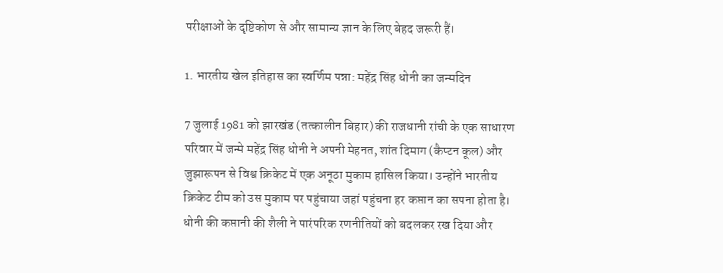परीक्षाओं के दृष्टिकोण से और सामान्य ज्ञान के लिए बेहद जरूरी हैं।

1. भारतीय खेल इतिहास का स्वर्णिम पन्ना: महेंद्र सिंह धोनी का जन्मदिन

7 जुलाई 1981 को झारखंड (तत्कालीन बिहार) की राजधानी रांची के एक साधारण परिवार में जन्मे महेंद्र सिंह धोनी ने अपनी मेहनत, शांत दिमाग (कैप्टन कूल) और जुझारूपन से विश्व क्रिकेट में एक अनूठा मुकाम हासिल किया। उन्होंने भारतीय क्रिकेट टीम को उस मुकाम पर पहुंचाया जहां पहुंचना हर कप्तान का सपना होता है। धोनी की कप्तानी की शैली ने पारंपरिक रणनीतियों को बदलकर रख दिया और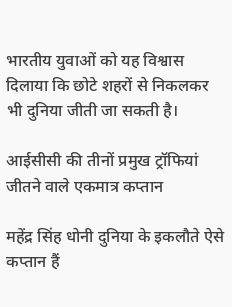भारतीय युवाओं को यह विश्वास दिलाया कि छोटे शहरों से निकलकर भी दुनिया जीती जा सकती है।

आईसीसी की तीनों प्रमुख ट्रॉफियां जीतने वाले एकमात्र कप्तान

महेंद्र सिंह धोनी दुनिया के इकलौते ऐसे कप्तान हैं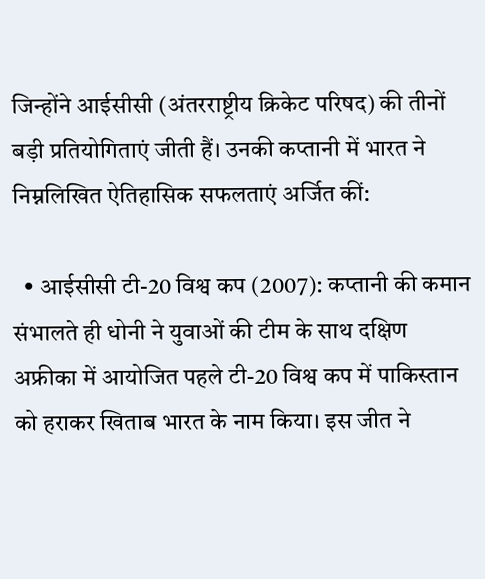जिन्होंने आईसीसी (अंतरराष्ट्रीय क्रिकेट परिषद) की तीनों बड़ी प्रतियोगिताएं जीती हैं। उनकी कप्तानी में भारत ने निम्नलिखित ऐतिहासिक सफलताएं अर्जित कीं:

  • आईसीसी टी-20 विश्व कप (2007): कप्तानी की कमान संभालते ही धोनी ने युवाओं की टीम के साथ दक्षिण अफ्रीका में आयोजित पहले टी-20 विश्व कप में पाकिस्तान को हराकर खिताब भारत के नाम किया। इस जीत ने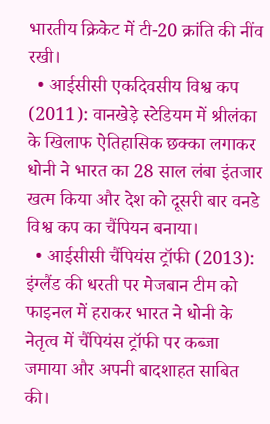भारतीय क्रिकेट में टी-20 क्रांति की नींव रखी।
  • आईसीसी एकदिवसीय विश्व कप (2011): वानखेड़े स्टेडियम में श्रीलंका के खिलाफ ऐतिहासिक छक्का लगाकर धोनी ने भारत का 28 साल लंबा इंतजार खत्म किया और देश को दूसरी बार वनडे विश्व कप का चैंपियन बनाया।
  • आईसीसी चैंपियंस ट्रॉफी (2013): इंग्लैंड की धरती पर मेजबान टीम को फाइनल में हराकर भारत ने धोनी के नेतृत्व में चैंपियंस ट्रॉफी पर कब्जा जमाया और अपनी बादशाहत साबित की।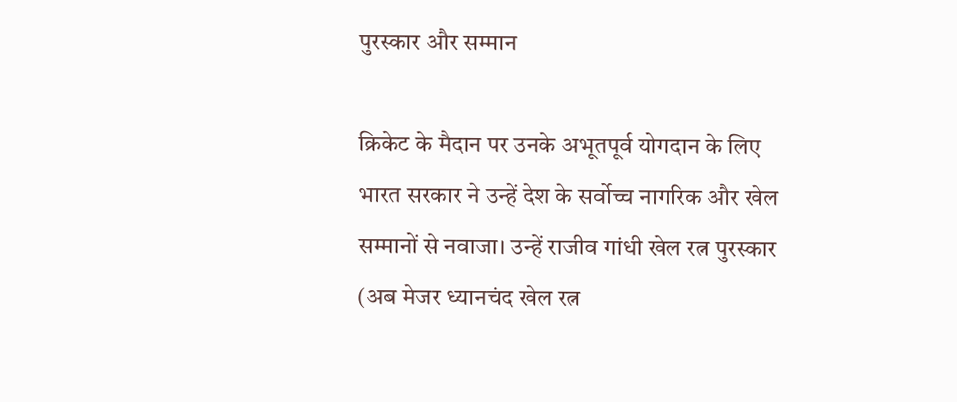पुरस्कार और सम्मान

क्रिकेट के मैदान पर उनके अभूतपूर्व योगदान के लिए भारत सरकार ने उन्हें देश के सर्वोच्च नागरिक और खेल सम्मानों से नवाजा। उन्हें राजीव गांधी खेल रत्न पुरस्कार (अब मेजर ध्यानचंद खेल रत्न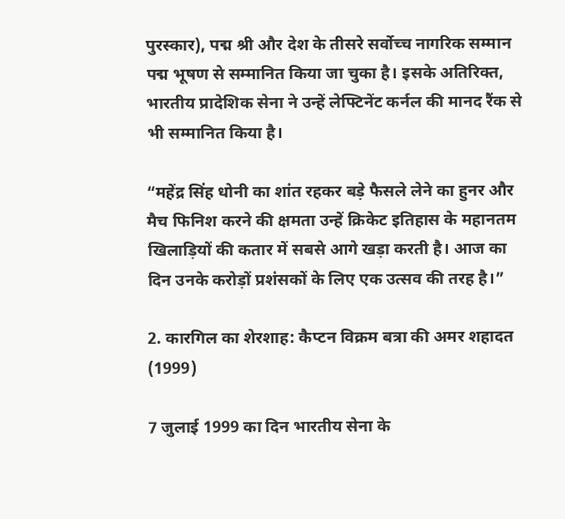पुरस्कार), पद्म श्री और देश के तीसरे सर्वोच्च नागरिक सम्मान पद्म भूषण से सम्मानित किया जा चुका है। इसके अतिरिक्त, भारतीय प्रादेशिक सेना ने उन्हें लेफ्टिनेंट कर्नल की मानद रैंक से भी सम्मानित किया है।

“महेंद्र सिंह धोनी का शांत रहकर बड़े फैसले लेने का हुनर और मैच फिनिश करने की क्षमता उन्हें क्रिकेट इतिहास के महानतम खिलाड़ियों की कतार में सबसे आगे खड़ा करती है। आज का दिन उनके करोड़ों प्रशंसकों के लिए एक उत्सव की तरह है।”

2. कारगिल का शेरशाह: कैप्टन विक्रम बत्रा की अमर शहादत (1999)

7 जुलाई 1999 का दिन भारतीय सेना के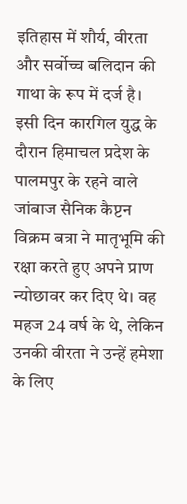इतिहास में शौर्य, वीरता और सर्वोच्च बलिदान की गाथा के रूप में दर्ज है। इसी दिन कारगिल युद्ध के दौरान हिमाचल प्रदेश के पालमपुर के रहने वाले जांबाज सैनिक कैप्टन विक्रम बत्रा ने मातृभूमि की रक्षा करते हुए अपने प्राण न्योछावर कर दिए थे। वह महज 24 वर्ष के थे, लेकिन उनकी वीरता ने उन्हें हमेशा के लिए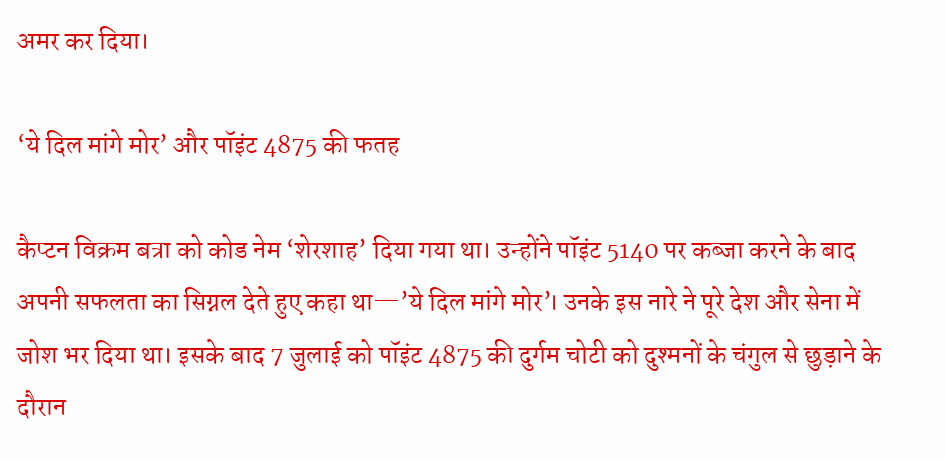अमर कर दिया।

‘ये दिल मांगे मोर’ और पॉइंट 4875 की फतह

कैप्टन विक्रम बत्रा को कोड नेम ‘शेरशाह’ दिया गया था। उन्होंने पॉइंट 5140 पर कब्जा करने के बाद अपनी सफलता का सिग्नल देते हुए कहा था—’ये दिल मांगे मोर’। उनके इस नारे ने पूरे देश और सेना में जोश भर दिया था। इसके बाद 7 जुलाई को पॉइंट 4875 की दुर्गम चोटी को दुश्मनों के चंगुल से छुड़ाने के दौरान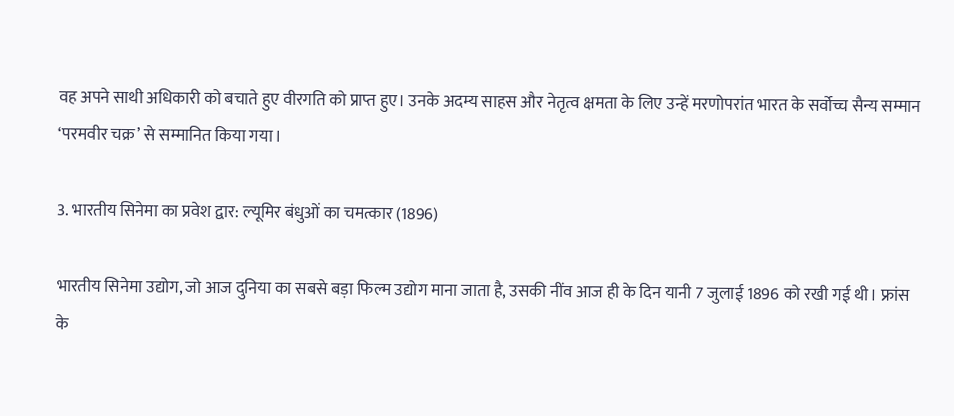वह अपने साथी अधिकारी को बचाते हुए वीरगति को प्राप्त हुए। उनके अदम्य साहस और नेतृत्व क्षमता के लिए उन्हें मरणोपरांत भारत के सर्वोच्च सैन्य सम्मान ‘परमवीर चक्र’ से सम्मानित किया गया।

3. भारतीय सिनेमा का प्रवेश द्वार: ल्यूमिर बंधुओं का चमत्कार (1896)

भारतीय सिनेमा उद्योग, जो आज दुनिया का सबसे बड़ा फिल्म उद्योग माना जाता है, उसकी नींव आज ही के दिन यानी 7 जुलाई 1896 को रखी गई थी। फ्रांस के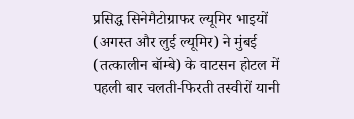प्रसिद्ध सिनेमैटोग्राफर ल्यूमिर भाइयों (अगस्त और लुई ल्यूमिर) ने मुंबई (तत्कालीन बॉम्बे) के वाटसन होटल में पहली बार चलती-फिरती तस्वीरों यानी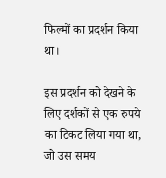फिल्मों का प्रदर्शन किया था।

इस प्रदर्शन को देखने के लिए दर्शकों से एक रुपये का टिकट लिया गया था, जो उस समय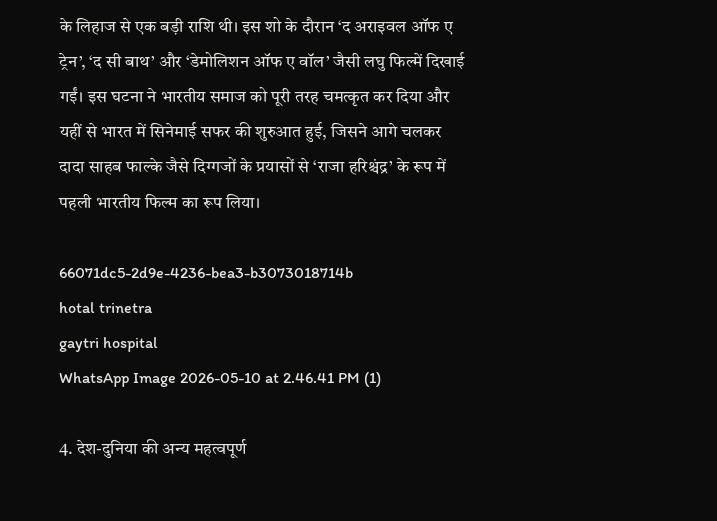के लिहाज से एक बड़ी राशि थी। इस शो के दौरान ‘द अराइवल ऑफ ए ट्रेन’, ‘द सी बाथ’ और ‘डेमोलिशन ऑफ ए वॉल’ जैसी लघु फिल्में दिखाई गईं। इस घटना ने भारतीय समाज को पूरी तरह चमत्कृत कर दिया और यहीं से भारत में सिनेमाई सफर की शुरुआत हुई, जिसने आगे चलकर दादा साहब फाल्के जैसे दिग्गजों के प्रयासों से ‘राजा हरिश्चंद्र’ के रूप में पहली भारतीय फिल्म का रूप लिया।

66071dc5-2d9e-4236-bea3-b3073018714b
hotal trinetra
gaytri hospital
WhatsApp Image 2026-05-10 at 2.46.41 PM (1)

4. देश-दुनिया की अन्य महत्वपूर्ण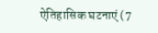ऐतिहासिक घटनाएं (7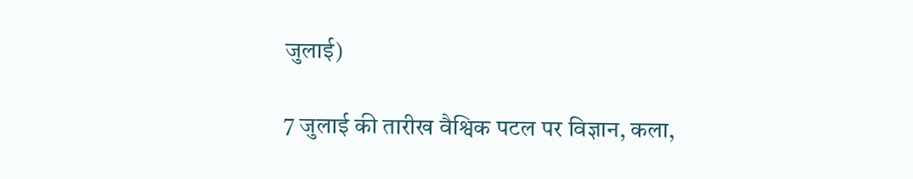जुलाई)

7 जुलाई की तारीख वैश्विक पटल पर विज्ञान, कला,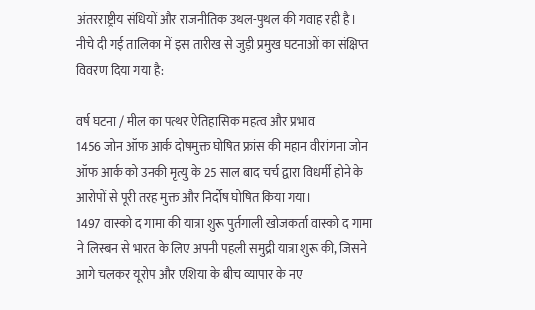अंतरराष्ट्रीय संधियों और राजनीतिक उथल-पुथल की गवाह रही है। नीचे दी गई तालिका में इस तारीख से जुड़ी प्रमुख घटनाओं का संक्षिप्त विवरण दिया गया है:

वर्ष घटना / मील का पत्थर ऐतिहासिक महत्व और प्रभाव
1456 जोन ऑफ आर्क दोषमुक्त घोषित फ्रांस की महान वीरांगना जोन ऑफ आर्क को उनकी मृत्यु के 25 साल बाद चर्च द्वारा विधर्मी होने के आरोपों से पूरी तरह मुक्त और निर्दोष घोषित किया गया।
1497 वास्को द गामा की यात्रा शुरू पुर्तगाली खोजकर्ता वास्को द गामा ने लिस्बन से भारत के लिए अपनी पहली समुद्री यात्रा शुरू की, जिसने आगे चलकर यूरोप और एशिया के बीच व्यापार के नए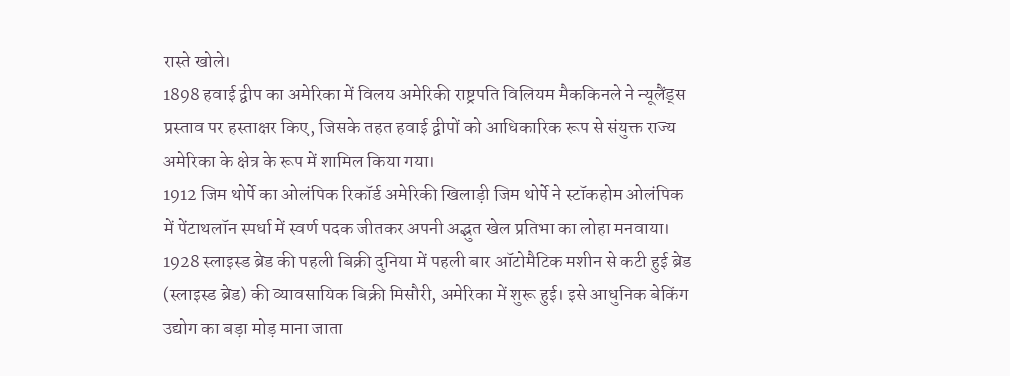रास्ते खोले।
1898 हवाई द्वीप का अमेरिका में विलय अमेरिकी राष्ट्रपति विलियम मैककिनले ने न्यूलैंड्स प्रस्ताव पर हस्ताक्षर किए, जिसके तहत हवाई द्वीपों को आधिकारिक रूप से संयुक्त राज्य अमेरिका के क्षेत्र के रूप में शामिल किया गया।
1912 जिम थोर्पे का ओलंपिक रिकॉर्ड अमेरिकी खिलाड़ी जिम थोर्पे ने स्टॉकहोम ओलंपिक में पेंटाथलॉन स्पर्धा में स्वर्ण पदक जीतकर अपनी अद्भुत खेल प्रतिभा का लोहा मनवाया।
1928 स्लाइस्ड ब्रेड की पहली बिक्री दुनिया में पहली बार ऑटोमैटिक मशीन से कटी हुई ब्रेड (स्लाइस्ड ब्रेड) की व्यावसायिक बिक्री मिसौरी, अमेरिका में शुरू हुई। इसे आधुनिक बेकिंग उद्योग का बड़ा मोड़ माना जाता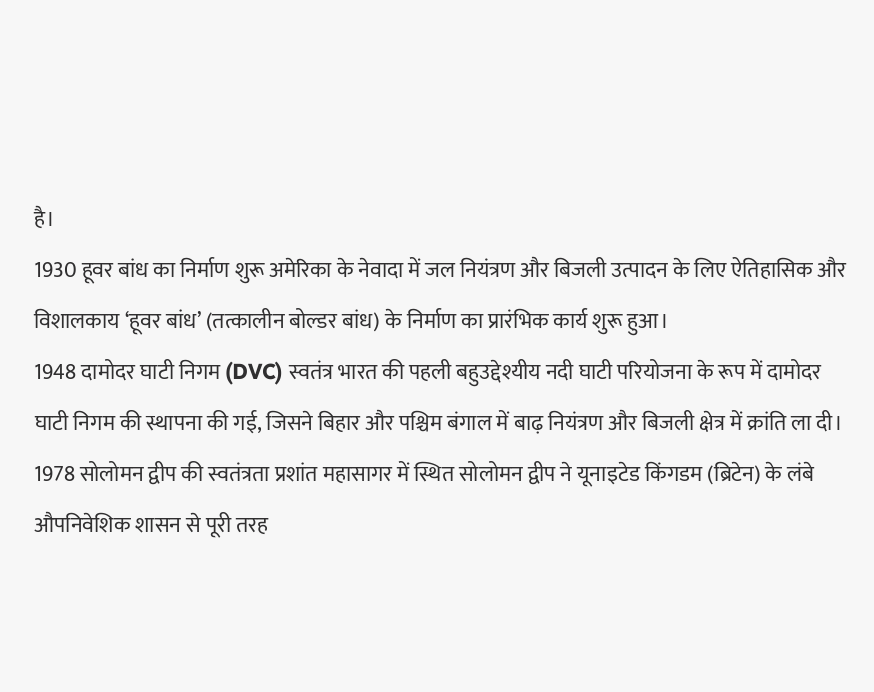है।
1930 हूवर बांध का निर्माण शुरू अमेरिका के नेवादा में जल नियंत्रण और बिजली उत्पादन के लिए ऐतिहासिक और विशालकाय ‘हूवर बांध’ (तत्कालीन बोल्डर बांध) के निर्माण का प्रारंभिक कार्य शुरू हुआ।
1948 दामोदर घाटी निगम (DVC) स्वतंत्र भारत की पहली बहुउद्देश्यीय नदी घाटी परियोजना के रूप में दामोदर घाटी निगम की स्थापना की गई, जिसने बिहार और पश्चिम बंगाल में बाढ़ नियंत्रण और बिजली क्षेत्र में क्रांति ला दी।
1978 सोलोमन द्वीप की स्वतंत्रता प्रशांत महासागर में स्थित सोलोमन द्वीप ने यूनाइटेड किंगडम (ब्रिटेन) के लंबे औपनिवेशिक शासन से पूरी तरह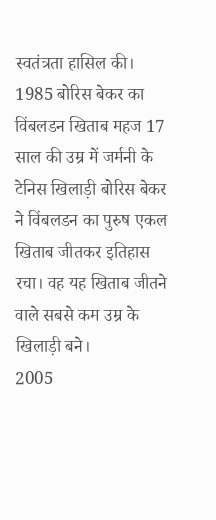स्वतंत्रता हासिल की।
1985 बोरिस बेकर का विंबलडन खिताब महज 17 साल की उम्र में जर्मनी के टेनिस खिलाड़ी बोरिस बेकर ने विंबलडन का पुरुष एकल खिताब जीतकर इतिहास रचा। वह यह खिताब जीतने वाले सबसे कम उम्र के खिलाड़ी बने।
2005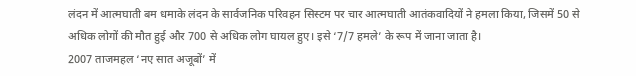लंदन में आत्मघाती बम धमाके लंदन के सार्वजनिक परिवहन सिस्टम पर चार आत्मघाती आतंकवादियों ने हमला किया, जिसमें 50 से अधिक लोगों की मौत हुई और 700 से अधिक लोग घायल हुए। इसे ‘7/7 हमले’ के रूप में जाना जाता है।
2007 ताजमहल ‘नए सात अजूबों’ में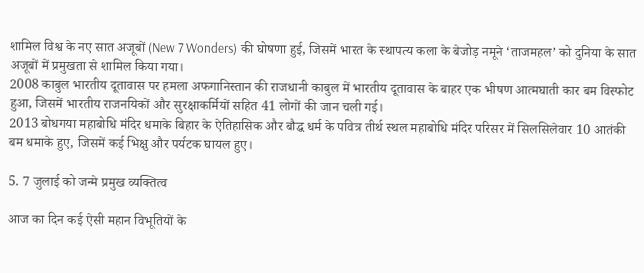शामिल विश्व के नए सात अजूबों (New 7 Wonders) की घोषणा हुई, जिसमें भारत के स्थापत्य कला के बेजोड़ नमूने ‘ताजमहल’ को दुनिया के सात अजूबों में प्रमुखता से शामिल किया गया।
2008 काबुल भारतीय दूतावास पर हमला अफगानिस्तान की राजधानी काबुल में भारतीय दूतावास के बाहर एक भीषण आत्मघाती कार बम विस्फोट हुआ, जिसमें भारतीय राजनयिकों और सुरक्षाकर्मियों सहित 41 लोगों की जान चली गई।
2013 बोधगया महाबोधि मंदिर धमाके बिहार के ऐतिहासिक और बौद्ध धर्म के पवित्र तीर्थ स्थल महाबोधि मंदिर परिसर में सिलसिलेवार 10 आतंकी बम धमाके हुए, जिसमें कई भिक्षु और पर्यटक घायल हुए।

5. 7 जुलाई को जन्मे प्रमुख व्यक्तित्व

आज का दिन कई ऐसी महान विभूतियों के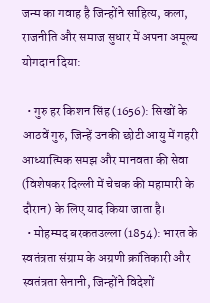जन्म का गवाह है जिन्होंने साहित्य, कला, राजनीति और समाज सुधार में अपना अमूल्य योगदान दिया:

  • गुरु हर किशन सिंह (1656): सिखों के आठवें गुरु, जिन्हें उनकी छोटी आयु में गहरी आध्यात्मिक समझ और मानवता की सेवा (विशेषकर दिल्ली में चेचक की महामारी के दौरान) के लिए याद किया जाता है।
  • मोहम्मद बरकतउल्ला (1854): भारत के स्वतंत्रता संग्राम के अग्रणी क्रांतिकारी और स्वतंत्रता सेनानी, जिन्होंने विदेशों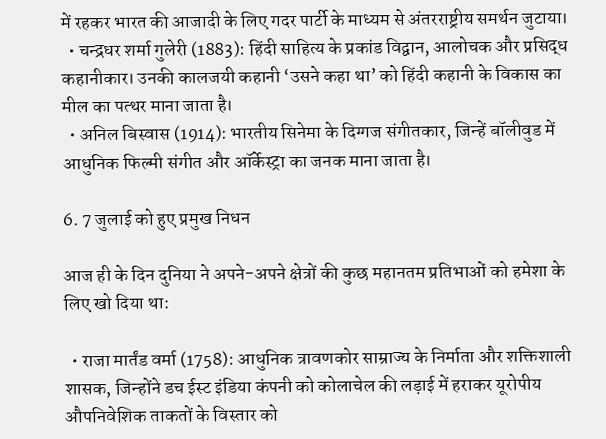में रहकर भारत की आजादी के लिए गदर पार्टी के माध्यम से अंतरराष्ट्रीय समर्थन जुटाया।
  • चन्द्रधर शर्मा गुलेरी (1883): हिंदी साहित्य के प्रकांड विद्वान, आलोचक और प्रसिद्ध कहानीकार। उनकी कालजयी कहानी ‘उसने कहा था’ को हिंदी कहानी के विकास का मील का पत्थर माना जाता है।
  • अनिल बिस्वास (1914): भारतीय सिनेमा के दिग्गज संगीतकार, जिन्हें बॉलीवुड में आधुनिक फिल्मी संगीत और ऑर्केस्ट्रा का जनक माना जाता है।

6. 7 जुलाई को हुए प्रमुख निधन

आज ही के दिन दुनिया ने अपने-अपने क्षेत्रों की कुछ महानतम प्रतिभाओं को हमेशा के लिए खो दिया था:

  • राजा मार्तंड वर्मा (1758): आधुनिक त्रावणकोर साम्राज्य के निर्माता और शक्तिशाली शासक, जिन्होंने डच ईस्ट इंडिया कंपनी को कोलाचेल की लड़ाई में हराकर यूरोपीय औपनिवेशिक ताकतों के विस्तार को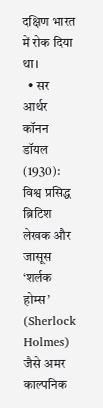दक्षिण भारत में रोक दिया था।
  • सर आर्थर कॉनन डॉयल (1930): विश्व प्रसिद्ध ब्रिटिश लेखक और जासूस ‘शर्लक होम्स’ (Sherlock Holmes) जैसे अमर काल्पनिक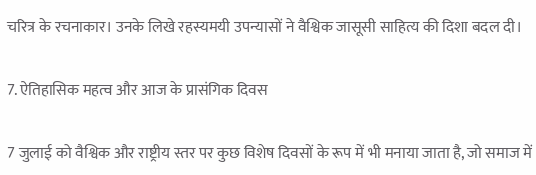चरित्र के रचनाकार। उनके लिखे रहस्यमयी उपन्यासों ने वैश्विक जासूसी साहित्य की दिशा बदल दी।

7. ऐतिहासिक महत्व और आज के प्रासंगिक दिवस

7 जुलाई को वैश्विक और राष्ट्रीय स्तर पर कुछ विशेष दिवसों के रूप में भी मनाया जाता है, जो समाज में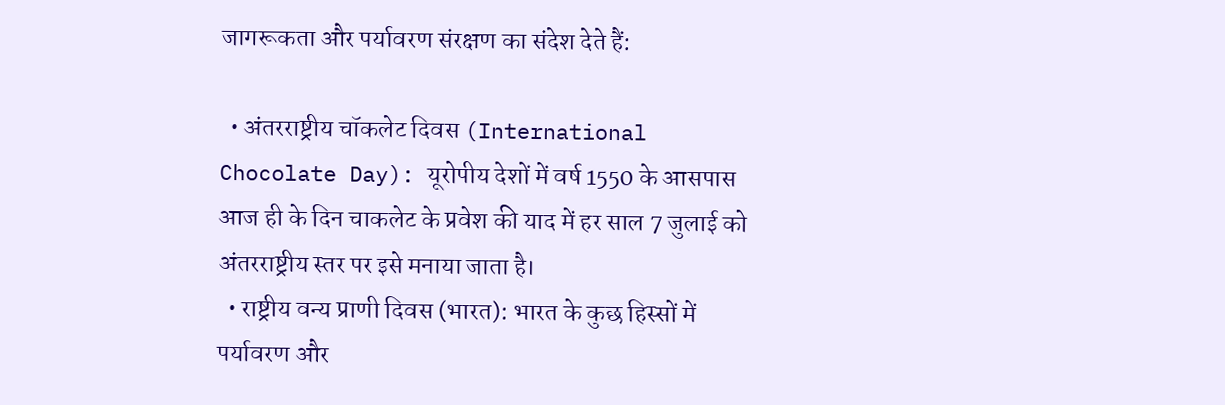जागरूकता और पर्यावरण संरक्षण का संदेश देते हैं:

  • अंतरराष्ट्रीय चॉकलेट दिवस (International Chocolate Day): यूरोपीय देशों में वर्ष 1550 के आसपास आज ही के दिन चाकलेट के प्रवेश की याद में हर साल 7 जुलाई को अंतरराष्ट्रीय स्तर पर इसे मनाया जाता है।
  • राष्ट्रीय वन्य प्राणी दिवस (भारत): भारत के कुछ हिस्सों में पर्यावरण और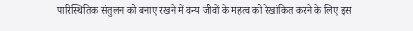पारिस्थितिक संतुलन को बनाए रखने में वन्य जीवों के महत्व को रेखांकित करने के लिए इस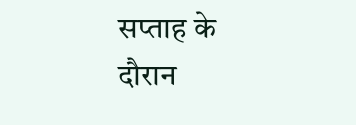सप्ताह के दौरान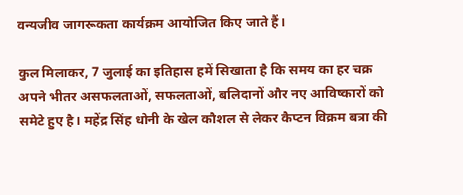वन्यजीव जागरूकता कार्यक्रम आयोजित किए जाते हैं।

कुल मिलाकर, 7 जुलाई का इतिहास हमें सिखाता है कि समय का हर चक्र अपने भीतर असफलताओं, सफलताओं, बलिदानों और नए आविष्कारों को समेटे हुए है। महेंद्र सिंह धोनी के खेल कौशल से लेकर कैप्टन विक्रम बत्रा की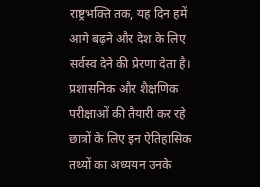राष्ट्रभक्ति तक, यह दिन हमें आगे बढ़ने और देश के लिए सर्वस्व देने की प्रेरणा देता है। प्रशासनिक और शैक्षणिक परीक्षाओं की तैयारी कर रहे छात्रों के लिए इन ऐतिहासिक तथ्यों का अध्ययन उनके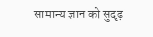सामान्य ज्ञान को सुदृढ़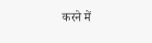करने में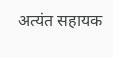अत्यंत सहायक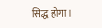सिद्ध होगा।